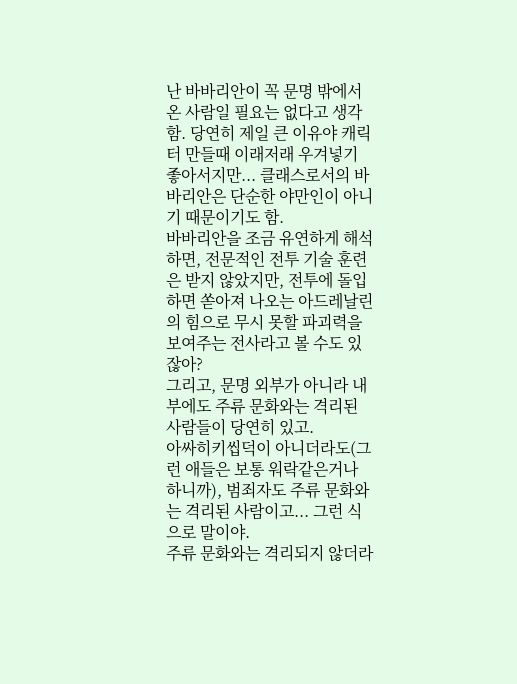난 바바리안이 꼭 문명 밖에서 온 사람일 필요는 없다고 생각함. 당연히 제일 큰 이유야 캐릭터 만들때 이래저래 우겨넣기 좋아서지만... 클래스로서의 바바리안은 단순한 야만인이 아니기 때문이기도 함.
바바리안을 조금 유연하게 해석하면, 전문적인 전투 기술 훈련은 받지 않았지만, 전투에 돌입하면 쏟아져 나오는 아드레날린의 힘으로 무시 못할 파괴력을 보여주는 전사라고 볼 수도 있잖아?
그리고, 문명 외부가 아니라 내부에도 주류 문화와는 격리된 사람들이 당연히 있고.
아싸히키씹덕이 아니더라도(그런 애들은 보통 워락같은거나 하니까), 범죄자도 주류 문화와는 격리된 사람이고... 그런 식으로 말이야.
주류 문화와는 격리되지 않더라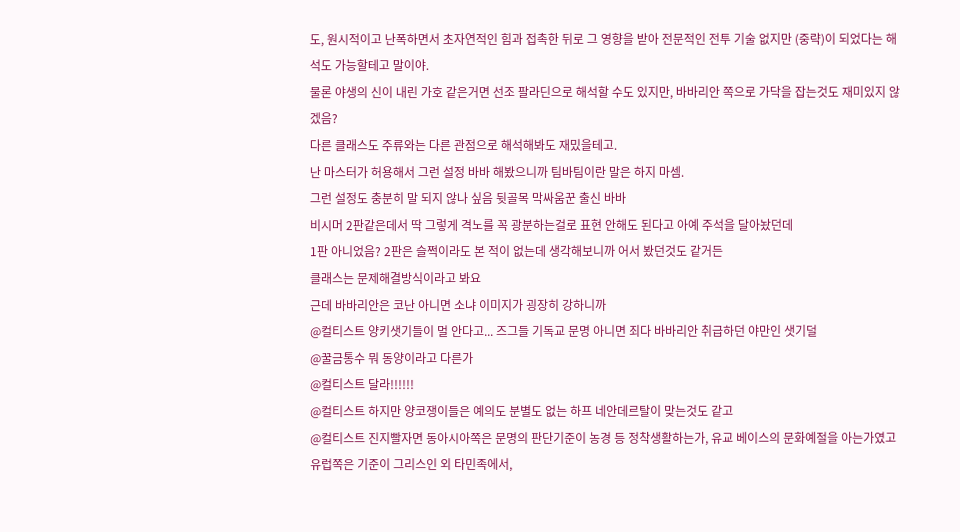도, 원시적이고 난폭하면서 초자연적인 힘과 접촉한 뒤로 그 영향을 받아 전문적인 전투 기술 없지만 (중략)이 되었다는 해석도 가능할테고 말이야.
물론 야생의 신이 내린 가호 같은거면 선조 팔라딘으로 해석할 수도 있지만, 바바리안 쪽으로 가닥을 잡는것도 재미있지 않겠음?
다른 클래스도 주류와는 다른 관점으로 해석해봐도 재밌을테고.
난 마스터가 허용해서 그런 설정 바바 해봤으니까 팀바팀이란 말은 하지 마셈.
그런 설정도 충분히 말 되지 않나 싶음 뒷골목 막싸움꾼 출신 바바
비시머 2판같은데서 딱 그렇게 격노를 꼭 광분하는걸로 표현 안해도 된다고 아예 주석을 달아놨던데
1판 아니었음? 2판은 슬쩍이라도 본 적이 없는데 생각해보니까 어서 봤던것도 같거든
클래스는 문제해결방식이라고 봐요
근데 바바리안은 코난 아니면 소냐 이미지가 굉장히 강하니까
@컬티스트 양키샛기들이 멀 안다고... 즈그들 기독교 문명 아니면 죄다 바바리안 취급하던 야만인 샛기덜
@꿀금통수 뭐 동양이라고 다른가
@컬티스트 달라!!!!!!
@컬티스트 하지만 양코쟁이들은 예의도 분별도 없는 하프 네안데르탈이 맞는것도 같고
@컬티스트 진지빨자면 동아시아쪽은 문명의 판단기준이 농경 등 정착생활하는가, 유교 베이스의 문화예절을 아는가였고 유럽쪽은 기준이 그리스인 외 타민족에서,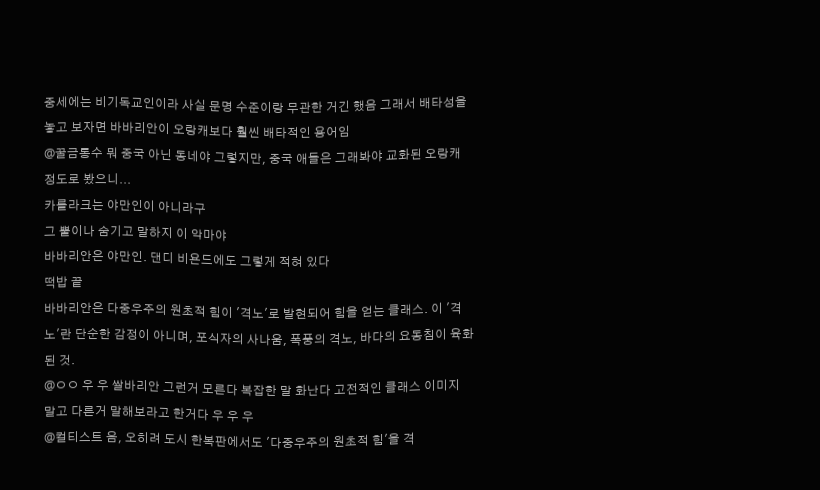중세에는 비기독교인이라 사실 문명 수준이랑 무관한 거긴 했음 그래서 배타성을 놓고 보자면 바바리안이 오랑캐보다 훨씬 배타적인 용어임
@꿀금통수 뭐 중국 아닌 동네야 그렇지만, 중국 애들은 그래봐야 교화된 오랑캐 정도로 봤으니...
카를라크는 야만인이 아니라구
그 뿔이나 숨기고 말하지 이 악마야
바바리안은 야만인. 댄디 비욘드에도 그렇게 적혀 있다
떡밥 끝
바바리안은 다중우주의 원초적 힘이 '격노'로 발현되어 힘을 얻는 클래스. 이 '격노'란 단순한 감정이 아니며, 포식자의 사나움, 폭풍의 격노, 바다의 요동침이 육화된 것.
@ㅇㅇ 우 우 쌀바리안 그런거 모른다 복잡한 말 화난다 고전적인 클래스 이미지 말고 다른거 말해보라고 한거다 우 우 우
@컬티스트 음, 오히려 도시 한복판에서도 '다중우주의 원초적 힘'을 격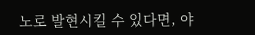노로 발현시킬 수 있다면, 야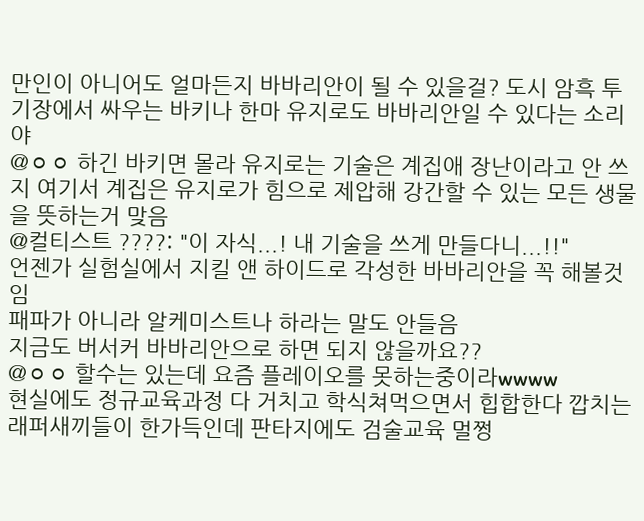만인이 아니어도 얼마든지 바바리안이 될 수 있을걸? 도시 암흑 투기장에서 싸우는 바키나 한마 유지로도 바바리안일 수 있다는 소리야
@ㅇㅇ 하긴 바키면 몰라 유지로는 기술은 계집애 장난이라고 안 쓰지 여기서 계집은 유지로가 힘으로 제압해 강간할 수 있는 모든 생물을 뜻하는거 맞음
@컬티스트 ????: "이 자식...! 내 기술을 쓰게 만들다니...!!"
언젠가 실험실에서 지킬 앤 하이드로 각성한 바바리안을 꼭 해볼것임
패파가 아니라 알케미스트나 하라는 말도 안들음
지금도 버서커 바바리안으로 하면 되지 않을까요??
@ㅇㅇ 할수는 있는데 요즘 플레이오를 못하는중이라wwww
현실에도 정규교육과정 다 거치고 학식쳐먹으면서 힙합한다 깝치는 래퍼새끼들이 한가득인데 판타지에도 검술교육 멀쩡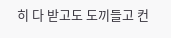히 다 받고도 도끼들고 컨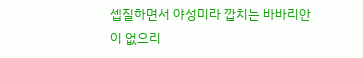셉질하면서 야성미라 깝치는 바바리안이 없으리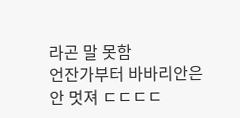라곤 말 못함
언잔가부터 바바리안은 안 멋져 ㄷㄷㄷㄷ